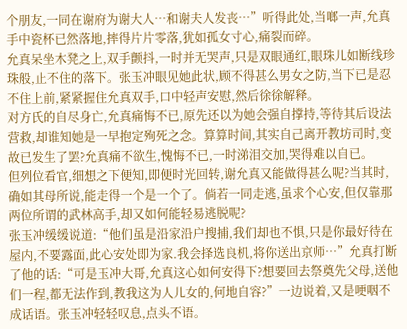个朋友,一同在谢府为谢大人…和谢夫人发丧…”听得此处,当啷一声,允真手中瓷杯已然落地,摔得片片零落,犹如孤女寸心,痛裂而碎。
允真呆坐木凳之上,双手颤抖,一时并无哭声,只是双眼通红,眼珠儿如断线珍珠般,止不住的落下。张玉冲眼见她此状,顾不得甚么男女之防,当下已是忍不住上前,紧紧握住允真双手,口中轻声安慰,然后徐徐解释。
对方氏的自尽身亡,允真痛悔不已,原先还以为她会强自撑持,等待其后设法营救,却谁知她是一早抱定殉死之念。算算时间,其实自己离开教坊司时,变故已发生了罢?允真痛不欲生,愧悔不已,一时涕泪交加,哭得难以自已。
但列位看官,细想之下便知,即便时光回转,谢允真又能做得甚么呢?当其时,确如其母所说,能走得一个是一个了。倘若一同走逃,虽求个心安,但仅靠那两位所谓的武林高手,却又如何能轻易逃脱呢?
张玉冲缓缓说道:“他们虽是沿家沿户搜捕,我们却也不惧,只是你最好待在屋内,不要露面,此心安处即为家.我会择选良机,将你送出京师…”允真打断了他的话:“可是玉冲大哥,允真这心如何安得下?想要回去祭奠先父母,送他们一程,都无法作到,教我这为人儿女的,何地自容?”一边说着,又是哽咽不成话语。张玉冲轻轻叹息,点头不语。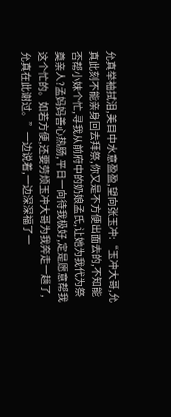允真举袖拭泪,美目中水意盈盈,望向张玉冲:“玉冲大哥,允真此刻不能亲身回去拜祭,你又是不方便出面去的,不知能否帮小妹个忙,寻我从前府中的奶娘孟氏,让她为我代为祭奠亲人?孟妈妈善心热肠,平日一向待我极好,定是愿意帮我这个忙的。如若方便,还要劳烦玉冲大哥为我奔走一趟了,允真在此谢过。”一边说着,一边深深福了一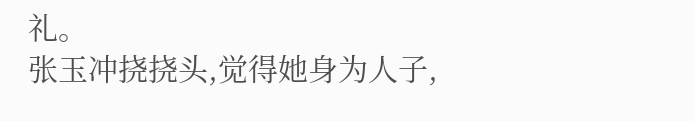礼。
张玉冲挠挠头,觉得她身为人子,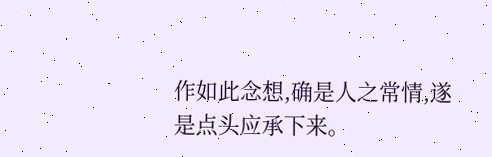作如此念想,确是人之常情,遂是点头应承下来。